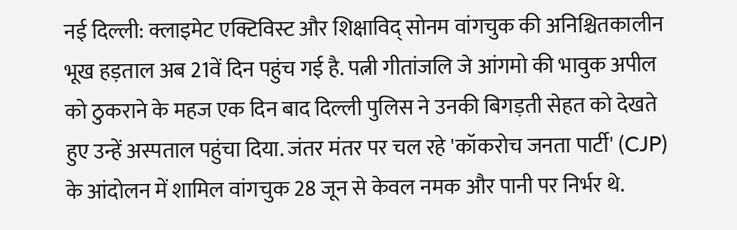नई दिल्ली: क्लाइमेट एक्टिविस्ट और शिक्षाविद् सोनम वांगचुक की अनिश्चितकालीन भूख हड़ताल अब 21वें दिन पहुंच गई है. पत्नी गीतांजलि जे आंगमो की भावुक अपील को ठुकराने के महज एक दिन बाद दिल्ली पुलिस ने उनकी बिगड़ती सेहत को देखते हुए उन्हें अस्पताल पहुंचा दिया. जंतर मंतर पर चल रहे 'कॉकरोच जनता पार्टी' (CJP) के आंदोलन में शामिल वांगचुक 28 जून से केवल नमक और पानी पर निर्भर थे.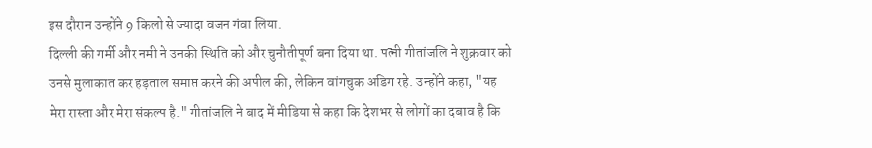इस दौरान उन्होंने 9 किलो से ज्यादा वजन गंवा लिया.
दिल्ली की गर्मी और नमी ने उनकी स्थिति को और चुनौतीपूर्ण बना दिया था. पत्नी गीतांजलि ने शुक्रवार को उनसे मुलाकात कर हड़ताल समाप्त करने की अपील की, लेकिन वांगचुक अडिग रहे. उन्होंने कहा, "यह मेरा रास्ता और मेरा संकल्प है." गीतांजलि ने बाद में मीडिया से कहा कि देशभर से लोगों का दबाव है कि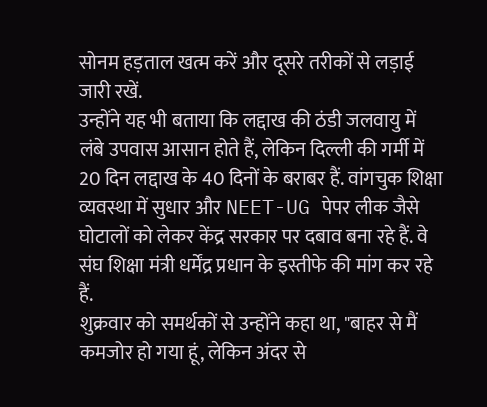सोनम हड़ताल खत्म करें और दूसरे तरीकों से लड़ाई जारी रखें.
उन्होंने यह भी बताया कि लद्दाख की ठंडी जलवायु में लंबे उपवास आसान होते हैं, लेकिन दिल्ली की गर्मी में 20 दिन लद्दाख के 40 दिनों के बराबर हैं. वांगचुक शिक्षा व्यवस्था में सुधार और NEET-UG पेपर लीक जैसे घोटालों को लेकर केंद्र सरकार पर दबाव बना रहे हैं. वे संघ शिक्षा मंत्री धर्मेंद्र प्रधान के इस्तीफे की मांग कर रहे हैं.
शुक्रवार को समर्थकों से उन्होंने कहा था, "बाहर से मैं कमजोर हो गया हूं, लेकिन अंदर से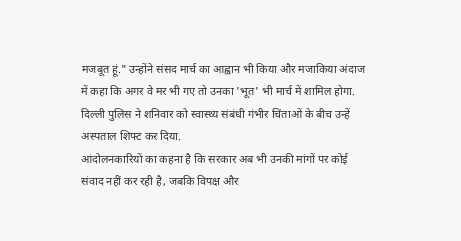मजबूत हूं." उन्होंने संसद मार्च का आह्वान भी किया और मजाकिया अंदाज में कहा कि अगर वे मर भी गए तो उनका 'भूत' भी मार्च में शामिल होगा. दिल्ली पुलिस ने शनिवार को स्वास्थ्य संबंधी गंभीर चिंताओं के बीच उन्हें अस्पताल शिफ्ट कर दिया.
आंदोलनकारियों का कहना है कि सरकार अब भी उनकी मांगों पर कोई संवाद नहीं कर रही है, जबकि विपक्ष और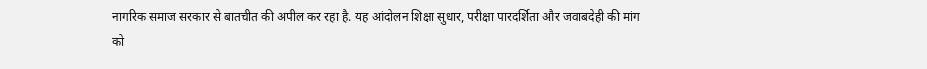नागरिक समाज सरकार से बातचीत की अपील कर रहा है. यह आंदोलन शिक्षा सुधार, परीक्षा पारदर्शिता और जवाबदेही की मांग को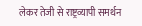लेकर तेजी से राष्ट्रव्यापी समर्थन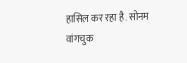हासिल कर रहा है. सोनम वांगचुक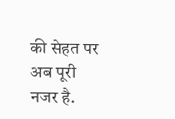की सेहत पर अब पूरी नजर है.